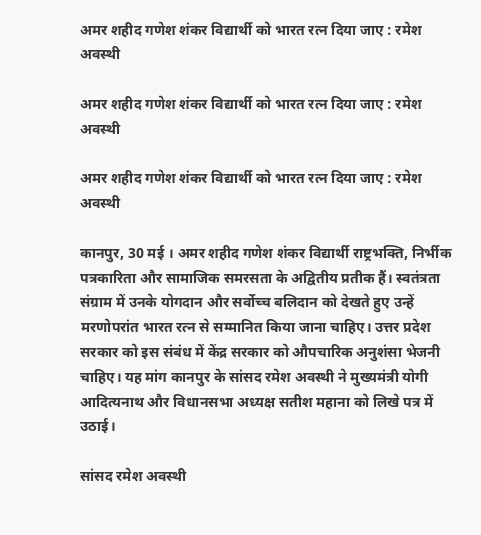अमर शहीद गणेश शंकर विद्यार्थी को भारत रत्न दिया जाए : रमेश अवस्थी

अमर शहीद गणेश शंकर विद्यार्थी को भारत रत्न दिया जाए : रमेश अवस्थी

अमर शहीद गणेश शंकर विद्यार्थी को भारत रत्न दिया जाए : रमेश अवस्थी

कानपुर, 30 मई । अमर शहीद गणेश शंकर विद्यार्थी राष्ट्रभक्ति, निर्भीक पत्रकारिता और सामाजिक समरसता के अद्वितीय प्रतीक हैं। स्वतंत्रता संग्राम में उनके योगदान और सर्वोच्च बलिदान को देखते हुए उन्हें मरणोपरांत भारत रत्न से सम्मानित किया जाना चाहिए। उत्तर प्रदेश सरकार को इस संबंध में केंद्र सरकार को औपचारिक अनुशंसा भेजनी चाहिए। यह मांग कानपुर के सांसद रमेश अवस्थी ने मुख्यमंत्री योगी आदित्यनाथ और विधानसभा अध्यक्ष सतीश महाना को लिखे पत्र में उठाई।

सांसद रमेश अवस्थी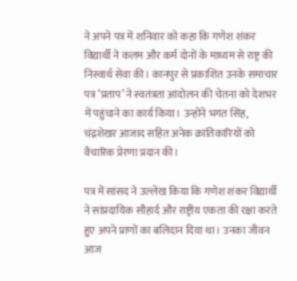ने अपने पत्र में शनिवार को कहा कि गणेश शंकर विद्यार्थी ने कलम और कर्म दोनों के माध्यम से राष्ट्र की निस्वार्थ सेवा की। कानपुर से प्रकाशित उनके समाचार पत्र ‘प्रताप’ ने स्वतंत्रता आंदोलन की चेतना को देशभर में पहुंचाने का कार्य किया। उन्होंने भगत सिंह, चंद्रशेखर आजाद सहित अनेक क्रांतिकारियों को वैचारिक प्रेरणा प्रदान की।

पत्र में सांसद ने उल्लेख किया कि गणेश शंकर विद्यार्थी ने सांप्रदायिक सौहार्द और राष्ट्रीय एकता की रक्षा करते हुए अपने प्राणों का बलिदान दिया था। उनका जीवन आज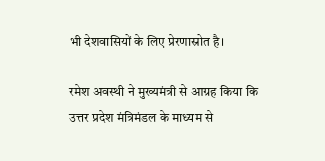भी देशवासियों के लिए प्रेरणास्रोत है।

रमेश अवस्थी ने मुख्यमंत्री से आग्रह किया कि उत्तर प्रदेश मंत्रिमंडल के माध्यम से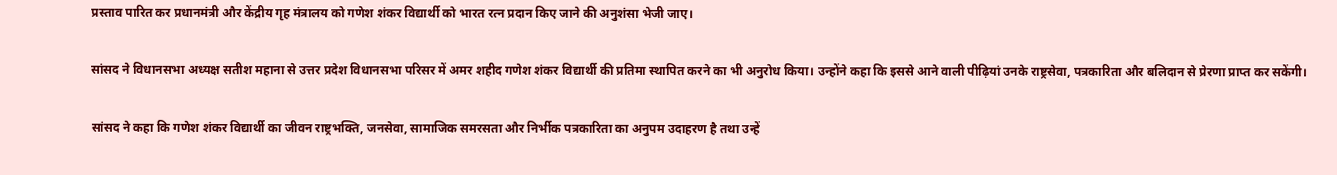प्रस्ताव पारित कर प्रधानमंत्री और केंद्रीय गृह मंत्रालय को गणेश शंकर विद्यार्थी को भारत रत्न प्रदान किए जाने की अनुशंसा भेजी जाए।

सांसद ने विधानसभा अध्यक्ष सतीश महाना से उत्तर प्रदेश विधानसभा परिसर में अमर शहीद गणेश शंकर विद्यार्थी की प्रतिमा स्थापित करने का भी अनुरोध किया। उन्होंने कहा कि इससे आने वाली पीढ़ियां उनके राष्ट्रसेवा, पत्रकारिता और बलिदान से प्रेरणा प्राप्त कर सकेंगी।

सांसद ने कहा कि गणेश शंकर विद्यार्थी का जीवन राष्ट्रभक्ति, जनसेवा, सामाजिक समरसता और निर्भीक पत्रकारिता का अनुपम उदाहरण है तथा उन्हें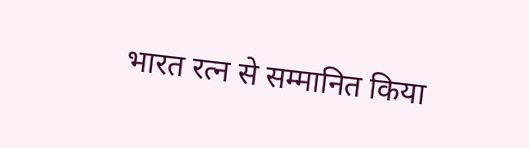भारत रत्न से सम्मानित किया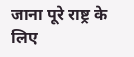जाना पूरे राष्ट्र के लिए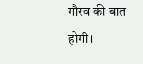गौरव की बात होगी।